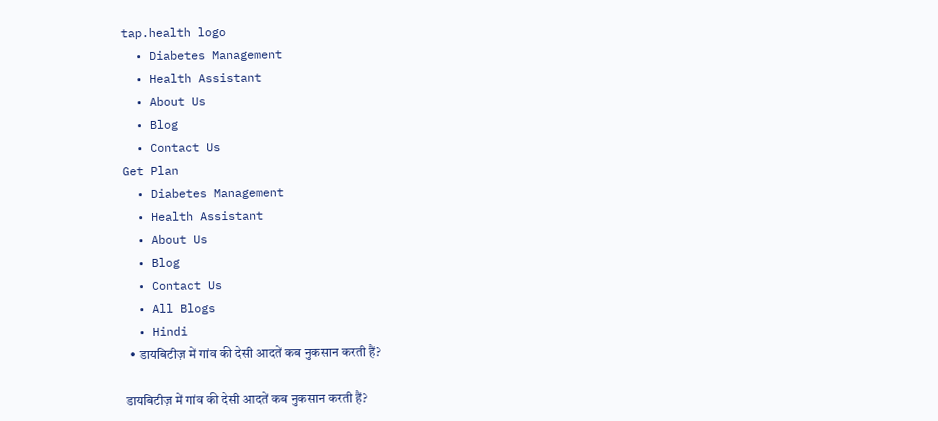tap.health logo
  • Diabetes Management
  • Health Assistant
  • About Us
  • Blog
  • Contact Us
Get Plan
  • Diabetes Management
  • Health Assistant
  • About Us
  • Blog
  • Contact Us
  • All Blogs
  • Hindi
  • डायबिटीज़ में गांव की देसी आदतें कब नुकसान करती हैं?

डायबिटीज़ में गांव की देसी आदतें कब नुकसान करती हैं?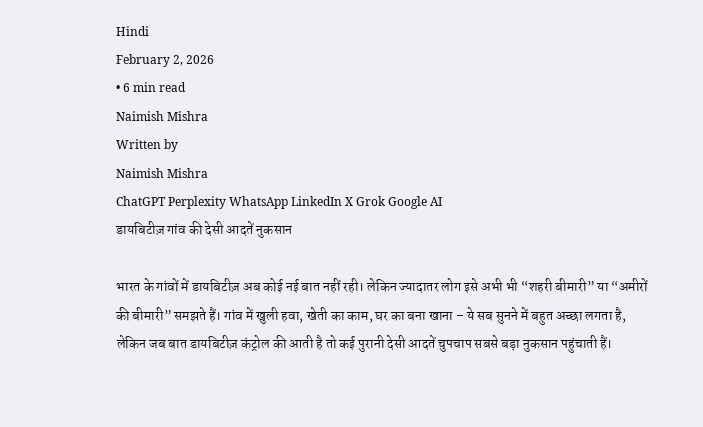Hindi
February 2, 2026
• 6 min read
Naimish Mishra
Written by
Naimish Mishra
ChatGPT Perplexity WhatsApp LinkedIn X Grok Google AI
डायबिटीज़ गांव की देसी आदतें नुकसान

भारत के गांवों में डायबिटीज़ अब कोई नई बात नहीं रही। लेकिन ज्यादातर लोग इसे अभी भी “शहरी बीमारी” या “अमीरों की बीमारी” समझते हैं। गांव में खुली हवा, खेती का काम, घर का बना खाना – ये सब सुनने में बहुत अच्छा लगता है, लेकिन जब बात डायबिटीज़ कंट्रोल की आती है तो कई पुरानी देसी आदतें चुपचाप सबसे बड़ा नुकसान पहुंचाती हैं।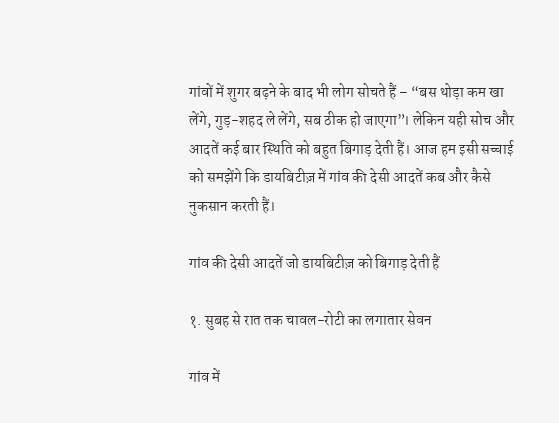गांवों में शुगर बढ़ने के बाद भी लोग सोचते हैं – “बस थोड़ा कम खा लेंगे, गुड़-शहद ले लेंगे, सब ठीक हो जाएगा”। लेकिन यही सोच और आदतें कई बार स्थिति को बहुत बिगाड़ देती हैं। आज हम इसी सच्चाई को समझेंगे कि डायबिटीज़ में गांव की देसी आदतें कब और कैसे नुकसान करती हैं।

गांव की देसी आदतें जो डायबिटीज़ को बिगाड़ देती हैं

१. सुबह से रात तक चावल-रोटी का लगातार सेवन

गांव में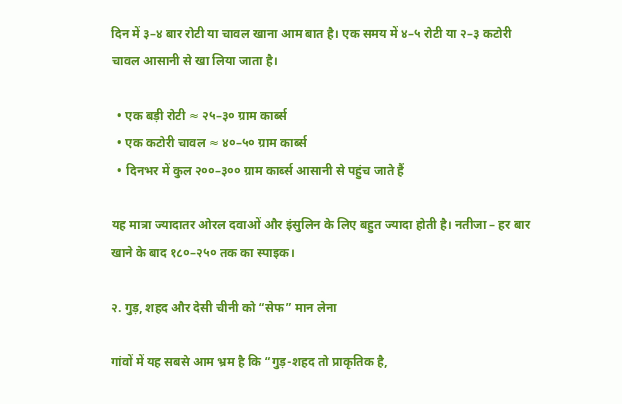दिन में ३–४ बार रोटी या चावल खाना आम बात है। एक समय में ४–५ रोटी या २–३ कटोरी चावल आसानी से खा लिया जाता है।

  • एक बड़ी रोटी ≈ २५–३० ग्राम कार्ब्स
  • एक कटोरी चावल ≈ ४०–५० ग्राम कार्ब्स
  • दिनभर में कुल २००–३०० ग्राम कार्ब्स आसानी से पहुंच जाते हैं

यह मात्रा ज्यादातर ओरल दवाओं और इंसुलिन के लिए बहुत ज्यादा होती है। नतीजा – हर बार खाने के बाद १८०–२५० तक का स्पाइक।

२. गुड़, शहद और देसी चीनी को “सेफ” मान लेना

गांवों में यह सबसे आम भ्रम है कि “गुड़-शहद तो प्राकृतिक है,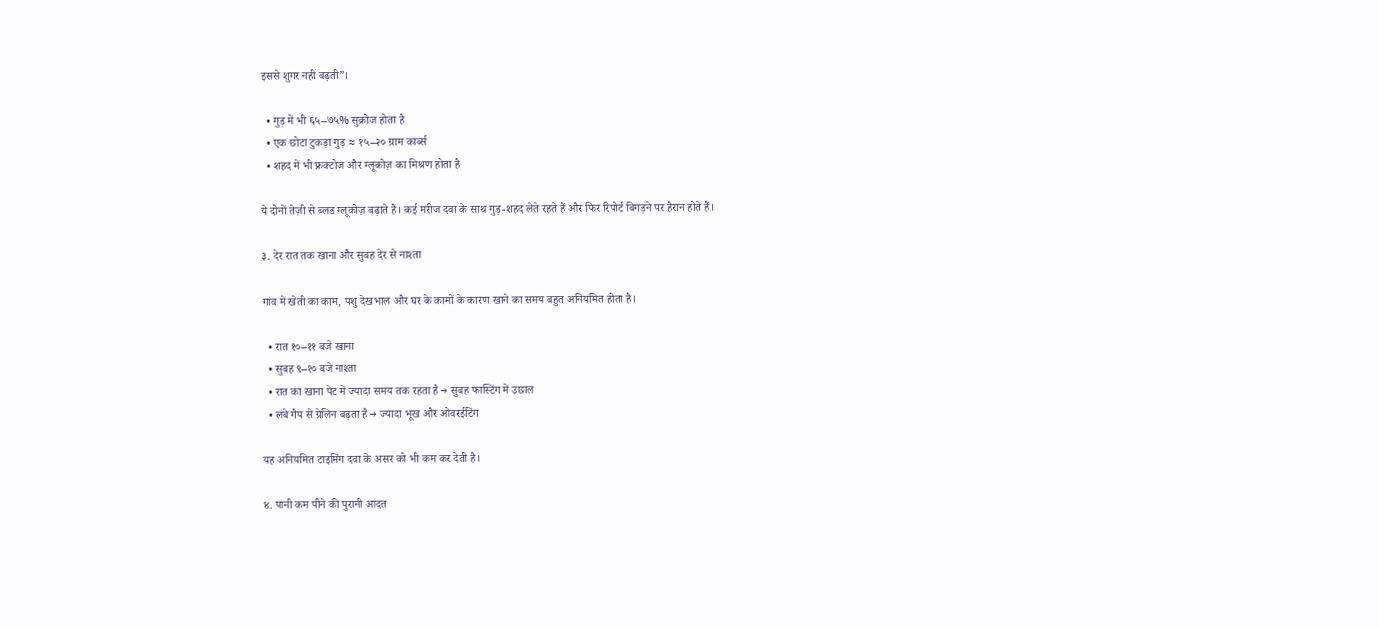इससे शुगर नहीं बढ़ती”।

  • गुड़ में भी ६५–७५% सुक्रोज होता है
  • एक छोटा टुकड़ा गुड़ ≈ १५–२० ग्राम कार्ब्स
  • शहद में भी फ्रक्टोज और ग्लूकोज़ का मिश्रण होता है

ये दोनों तेज़ी से ब्लड ग्लूकोज़ बढ़ाते हैं। कई मरीज दवा के साथ गुड़-शहद लेते रहते हैं और फिर रिपोर्ट बिगड़ने पर हैरान होते हैं।

३. देर रात तक खाना और सुबह देर से नाश्ता

गांव में खेती का काम, पशु देखभाल और घर के कामों के कारण खाने का समय बहुत अनियमित होता है।

  • रात १०–११ बजे खाना
  • सुबह ९–१० बजे नाश्ता
  • रात का खाना पेट में ज्यादा समय तक रहता है → सुबह फास्टिंग में उछाल
  • लंबे गैप से ग्रेलिन बढ़ता है → ज्यादा भूख और ओवरईटिंग

यह अनियमित टाइमिंग दवा के असर को भी कम कर देती है।

४. पानी कम पीने की पुरानी आदत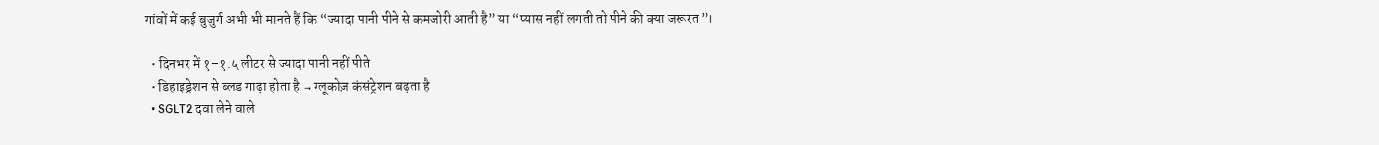गांवों में कई बुजुर्ग अभी भी मानते हैं कि “ज्यादा पानी पीने से कमजोरी आती है” या “प्यास नहीं लगती तो पीने की क्या जरूरत”।

  • दिनभर में १–१.५ लीटर से ज्यादा पानी नहीं पीते
  • डिहाइड्रेशन से ब्लड गाढ़ा होता है → ग्लूकोज़ कंसंट्रेशन बढ़ता है
  • SGLT2 दवा लेने वाले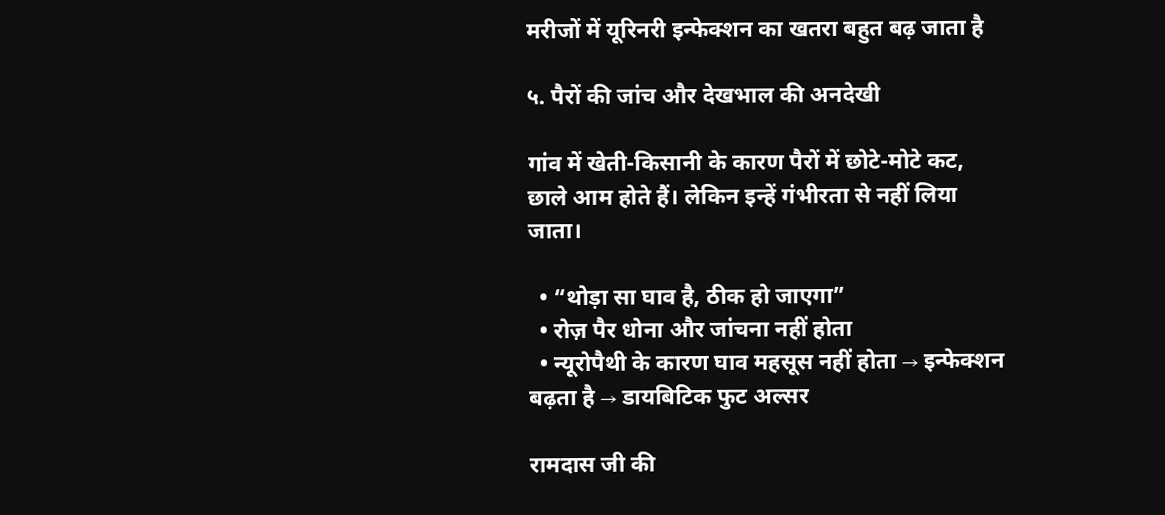मरीजों में यूरिनरी इन्फेक्शन का खतरा बहुत बढ़ जाता है

५. पैरों की जांच और देखभाल की अनदेखी

गांव में खेती-किसानी के कारण पैरों में छोटे-मोटे कट, छाले आम होते हैं। लेकिन इन्हें गंभीरता से नहीं लिया जाता।

  • “थोड़ा सा घाव है, ठीक हो जाएगा”
  • रोज़ पैर धोना और जांचना नहीं होता
  • न्यूरोपैथी के कारण घाव महसूस नहीं होता → इन्फेक्शन बढ़ता है → डायबिटिक फुट अल्सर

रामदास जी की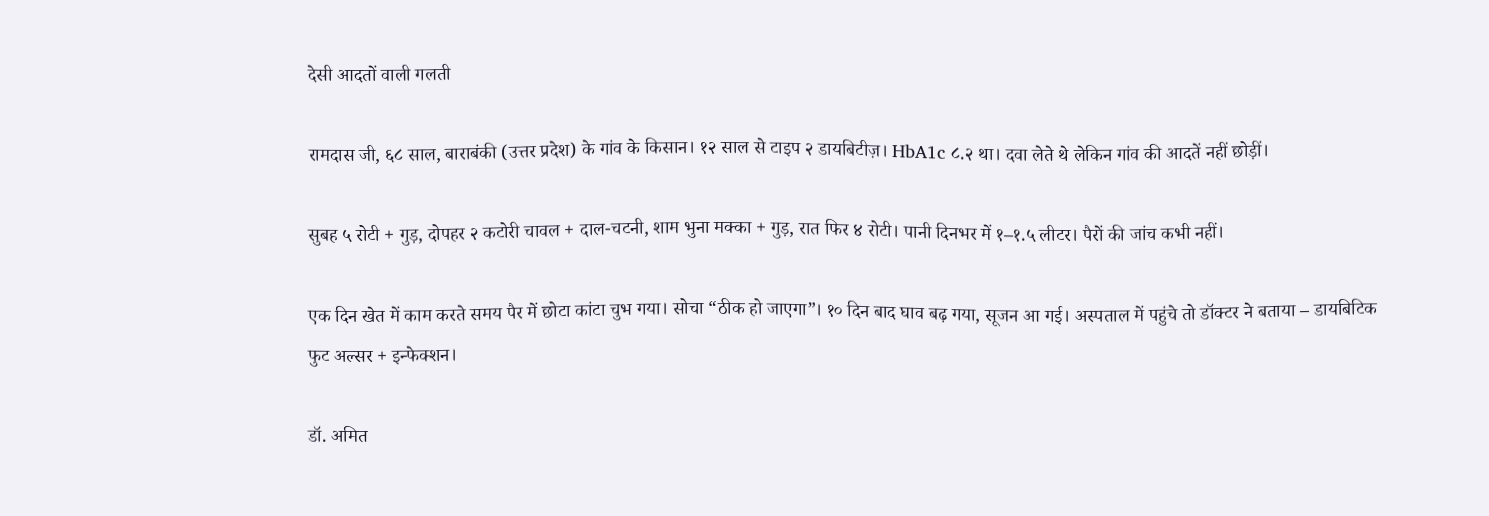देसी आदतों वाली गलती

रामदास जी, ६८ साल, बाराबंकी (उत्तर प्रदेश) के गांव के किसान। १२ साल से टाइप २ डायबिटीज़। HbA1c ८.२ था। दवा लेते थे लेकिन गांव की आदतें नहीं छोड़ीं।

सुबह ५ रोटी + गुड़, दोपहर २ कटोरी चावल + दाल-चटनी, शाम भुना मक्का + गुड़, रात फिर ४ रोटी। पानी दिनभर में १–१.५ लीटर। पैरों की जांच कभी नहीं।

एक दिन खेत में काम करते समय पैर में छोटा कांटा चुभ गया। सोचा “ठीक हो जाएगा”। १० दिन बाद घाव बढ़ गया, सूजन आ गई। अस्पताल में पहुंचे तो डॉक्टर ने बताया – डायबिटिक फुट अल्सर + इन्फेक्शन।

डॉ. अमित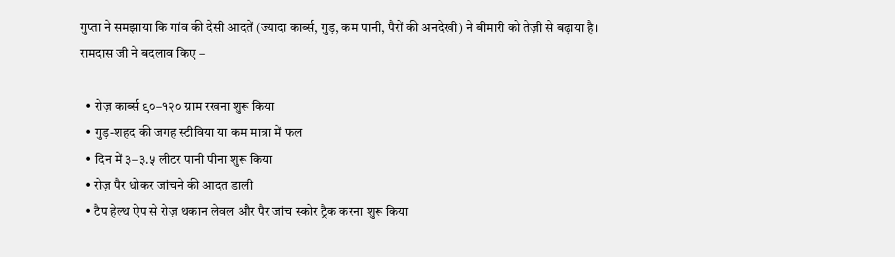गुप्ता ने समझाया कि गांव की देसी आदतें (ज्यादा कार्ब्स, गुड़, कम पानी, पैरों की अनदेखी) ने बीमारी को तेज़ी से बढ़ाया है। रामदास जी ने बदलाव किए –

  • रोज़ कार्ब्स ९०–१२० ग्राम रखना शुरू किया
  • गुड़-शहद की जगह स्टीविया या कम मात्रा में फल
  • दिन में ३–३.५ लीटर पानी पीना शुरू किया
  • रोज़ पैर धोकर जांचने की आदत डाली
  • टैप हेल्थ ऐप से रोज़ थकान लेवल और पैर जांच स्कोर ट्रैक करना शुरू किया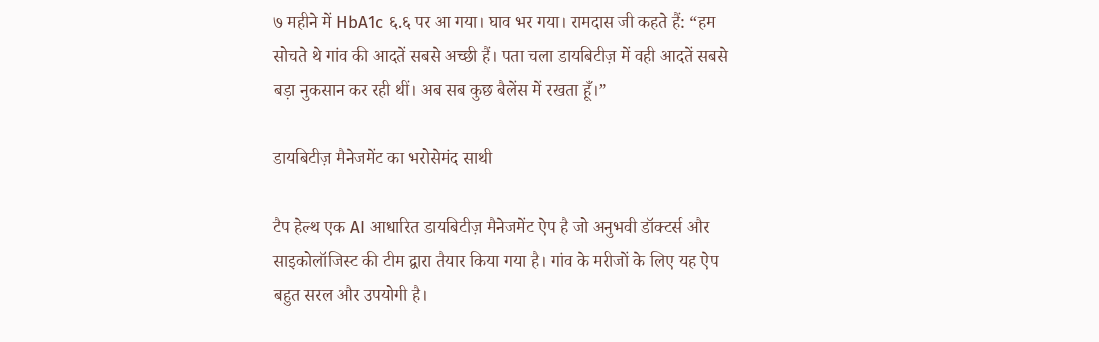७ महीने में HbA1c ६.६ पर आ गया। घाव भर गया। रामदास जी कहते हैं: “हम सोचते थे गांव की आदतें सबसे अच्छी हैं। पता चला डायबिटीज़ में वही आदतें सबसे बड़ा नुकसान कर रही थीं। अब सब कुछ बैलेंस में रखता हूँ।”

डायबिटीज़ मैनेजमेंट का भरोसेमंद साथी

टैप हेल्थ एक AI आधारित डायबिटीज़ मैनेजमेंट ऐप है जो अनुभवी डॉक्टर्स और साइकोलॉजिस्ट की टीम द्वारा तैयार किया गया है। गांव के मरीजों के लिए यह ऐप बहुत सरल और उपयोगी है।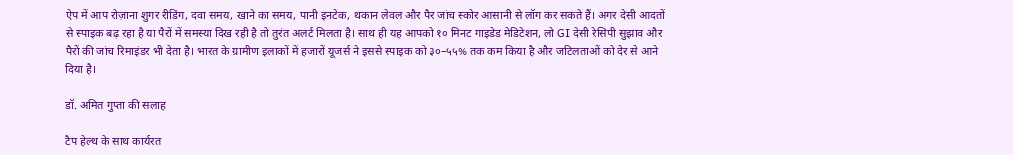ऐप में आप रोज़ाना शुगर रीडिंग, दवा समय, खाने का समय, पानी इनटेक, थकान लेवल और पैर जांच स्कोर आसानी से लॉग कर सकते हैं। अगर देसी आदतों से स्पाइक बढ़ रहा है या पैरों में समस्या दिख रही है तो तुरंत अलर्ट मिलता है। साथ ही यह आपको १० मिनट गाइडेड मेडिटेशन, लो GI देसी रेसिपी सुझाव और पैरों की जांच रिमाइंडर भी देता है। भारत के ग्रामीण इलाकों में हजारों यूजर्स ने इससे स्पाइक को ३०–५५% तक कम किया है और जटिलताओं को देर से आने दिया है।

डॉ. अमित गुप्ता की सलाह

टैप हेल्थ के साथ कार्यरत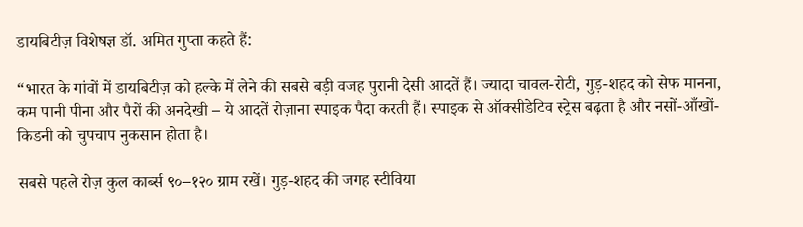डायबिटीज़ विशेषज्ञ डॉ. अमित गुप्ता कहते हैं:

“भारत के गांवों में डायबिटीज़ को हल्के में लेने की सबसे बड़ी वजह पुरानी देसी आदतें हैं। ज्यादा चावल-रोटी, गुड़-शहद को सेफ मानना, कम पानी पीना और पैरों की अनदेखी – ये आदतें रोज़ाना स्पाइक पैदा करती हैं। स्पाइक से ऑक्सीडेटिव स्ट्रेस बढ़ता है और नसों-आँखों-किडनी को चुपचाप नुकसान होता है।

सबसे पहले रोज़ कुल कार्ब्स ९०–१२० ग्राम रखें। गुड़-शहद की जगह स्टीविया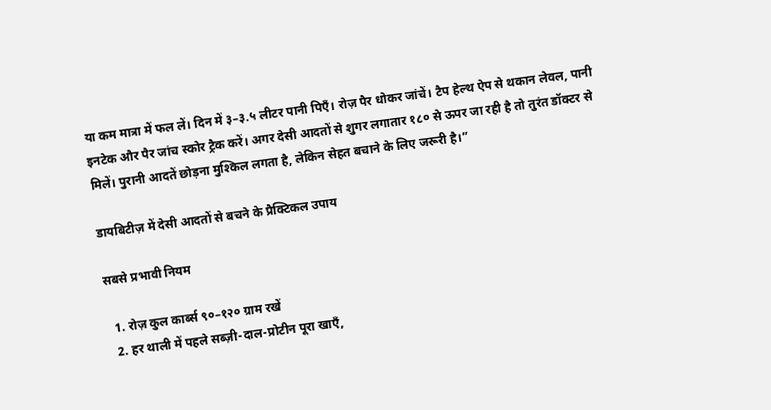या कम मात्रा में फल लें। दिन में ३–३.५ लीटर पानी पिएँ। रोज़ पैर धोकर जांचें। टैप हेल्थ ऐप से थकान लेवल, पानी इनटेक और पैर जांच स्कोर ट्रैक करें। अगर देसी आदतों से शुगर लगातार १८० से ऊपर जा रही है तो तुरंत डॉक्टर से मिलें। पुरानी आदतें छोड़ना मुश्किल लगता है, लेकिन सेहत बचाने के लिए जरूरी है।”

डायबिटीज़ में देसी आदतों से बचने के प्रैक्टिकल उपाय

सबसे प्रभावी नियम

  1. रोज़ कुल कार्ब्स ९०–१२० ग्राम रखें
  2. हर थाली में पहले सब्ज़ी-दाल-प्रोटीन पूरा खाएँ,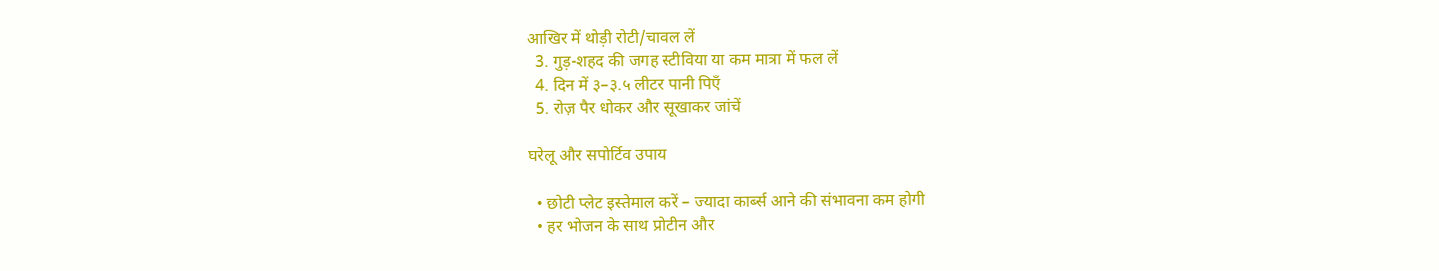आखिर में थोड़ी रोटी/चावल लें
  3. गुड़-शहद की जगह स्टीविया या कम मात्रा में फल लें
  4. दिन में ३–३.५ लीटर पानी पिएँ
  5. रोज़ पैर धोकर और सूखाकर जांचें

घरेलू और सपोर्टिव उपाय

  • छोटी प्लेट इस्तेमाल करें – ज्यादा कार्ब्स आने की संभावना कम होगी
  • हर भोजन के साथ प्रोटीन और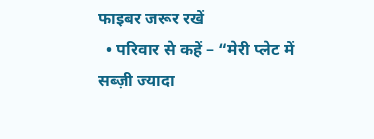फाइबर जरूर रखें
  • परिवार से कहें – “मेरी प्लेट में सब्ज़ी ज्यादा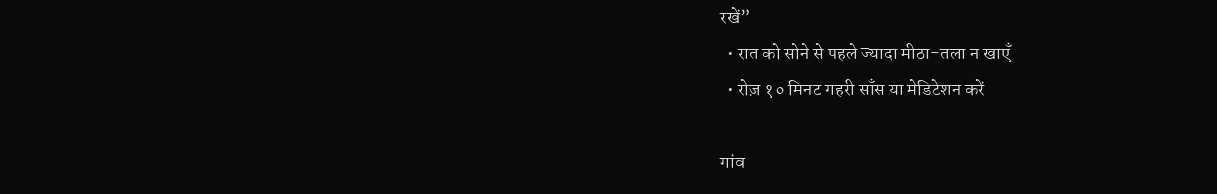रखें”
  • रात को सोने से पहले ज्यादा मीठा-तला न खाएँ
  • रोज़ १० मिनट गहरी साँस या मेडिटेशन करें

गांव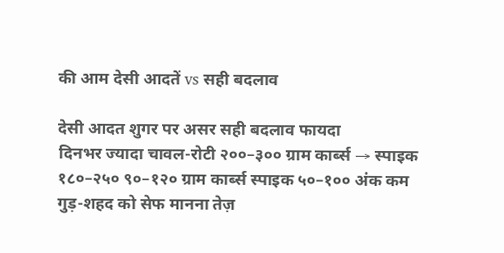की आम देसी आदतें vs सही बदलाव

देसी आदत शुगर पर असर सही बदलाव फायदा
दिनभर ज्यादा चावल-रोटी २००–३०० ग्राम कार्ब्स → स्पाइक १८०–२५० ९०–१२० ग्राम कार्ब्स स्पाइक ५०–१०० अंक कम
गुड़-शहद को सेफ मानना तेज़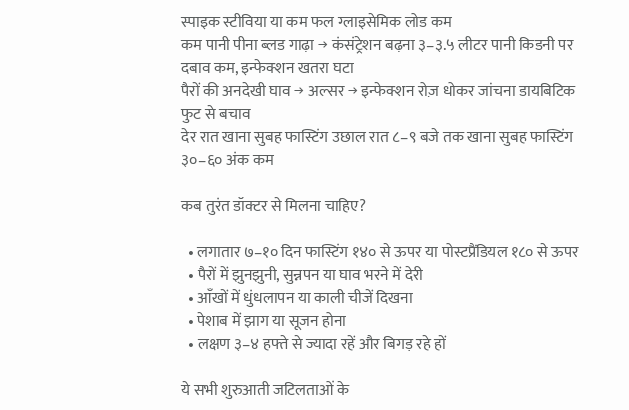स्पाइक स्टीविया या कम फल ग्लाइसेमिक लोड कम
कम पानी पीना ब्लड गाढ़ा → कंसंट्रेशन बढ़ना ३–३.५ लीटर पानी किडनी पर दबाव कम, इन्फेक्शन खतरा घटा
पैरों की अनदेखी घाव → अल्सर → इन्फेक्शन रोज़ धोकर जांचना डायबिटिक फुट से बचाव
देर रात खाना सुबह फास्टिंग उछाल रात ८–९ बजे तक खाना सुबह फास्टिंग ३०–६० अंक कम

कब तुरंत डॉक्टर से मिलना चाहिए?

  • लगातार ७–१० दिन फास्टिंग १४० से ऊपर या पोस्टप्रैंडियल १८० से ऊपर
  • पैरों में झुनझुनी, सुन्नपन या घाव भरने में देरी
  • आँखों में धुंधलापन या काली चीजें दिखना
  • पेशाब में झाग या सूजन होना
  • लक्षण ३–४ हफ्ते से ज्यादा रहें और बिगड़ रहे हों

ये सभी शुरुआती जटिलताओं के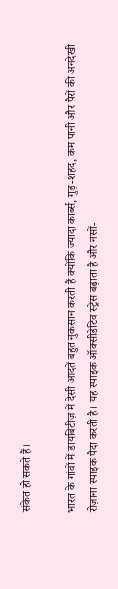संकेत हो सकते हैं।

भारत के गांवों में डायबिटीज़ में देसी आदतें बहुत नुकसान करती हैं क्योंकि ज्यादा कार्ब्स, गुड़-शहद, कम पानी और पैरों की अनदेखी रोज़ाना स्पाइक पैदा करती है। यह स्पाइक ऑक्सीडेटिव स्ट्रेस बढ़ाता है और नसों-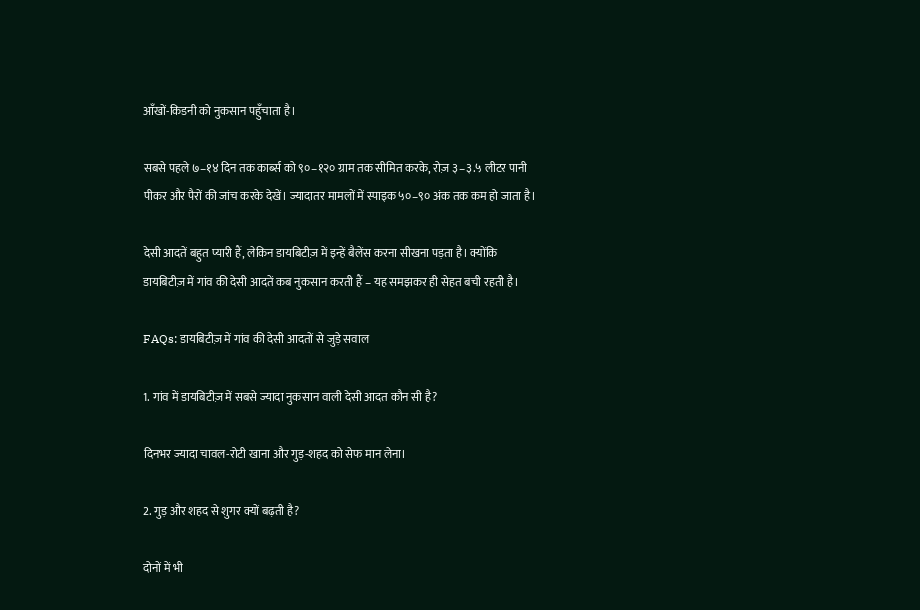आँखों-किडनी को नुकसान पहुँचाता है।

सबसे पहले ७–१४ दिन तक कार्ब्स को ९०–१२० ग्राम तक सीमित करके, रोज़ ३–३.५ लीटर पानी पीकर और पैरों की जांच करके देखें। ज्यादातर मामलों में स्पाइक ५०–९० अंक तक कम हो जाता है।

देसी आदतें बहुत प्यारी हैं, लेकिन डायबिटीज़ में इन्हें बैलेंस करना सीखना पड़ता है। क्योंकि डायबिटीज़ में गांव की देसी आदतें कब नुकसान करती हैं – यह समझकर ही सेहत बची रहती है।

FAQs: डायबिटीज़ में गांव की देसी आदतों से जुड़े सवाल

1. गांव में डायबिटीज़ में सबसे ज्यादा नुकसान वाली देसी आदत कौन सी है?

दिनभर ज्यादा चावल-रोटी खाना और गुड़-शहद को सेफ मान लेना।

2. गुड़ और शहद से शुगर क्यों बढ़ती है?

दोनों में भी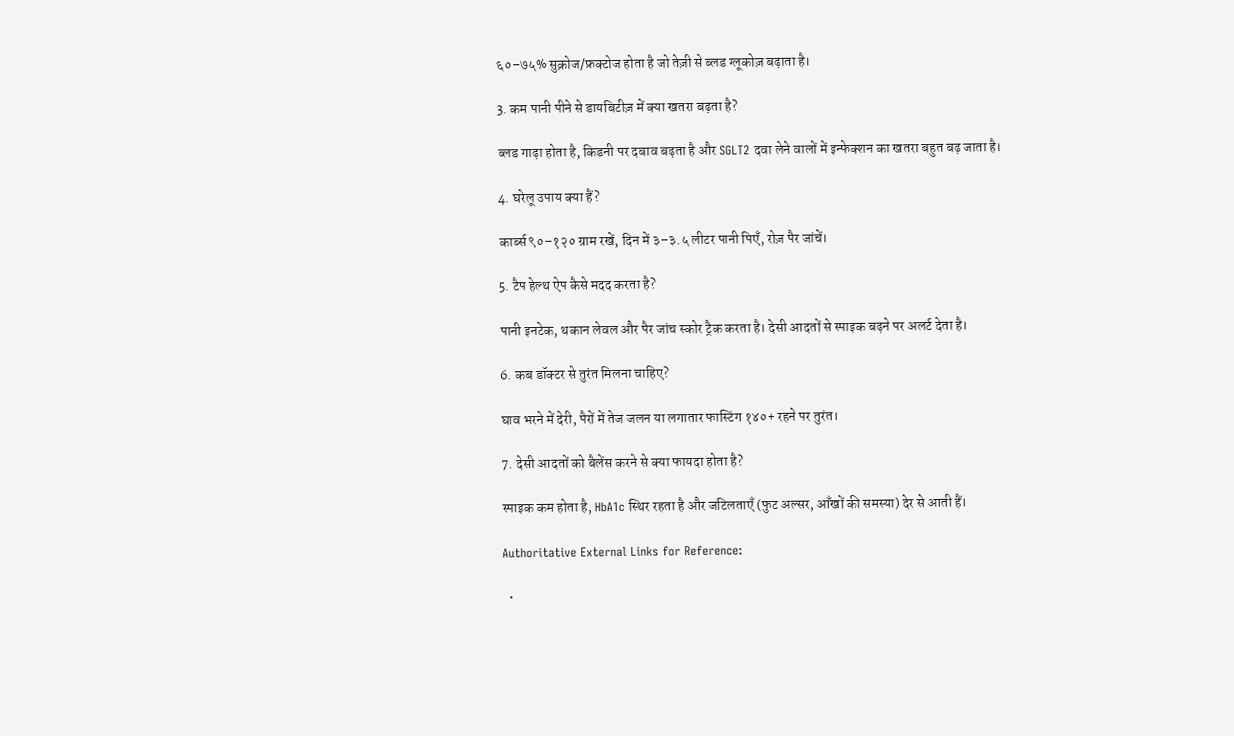६०–७५% सुक्रोज/फ्रक्टोज होता है जो तेज़ी से ब्लड ग्लूकोज़ बढ़ाता है।

3. कम पानी पीने से डायबिटीज़ में क्या खतरा बढ़ता है?

ब्लड गाढ़ा होता है, किडनी पर दबाव बढ़ता है और SGLT2 दवा लेने वालों में इन्फेक्शन का खतरा बहुत बढ़ जाता है।

4. घरेलू उपाय क्या हैं?

कार्ब्स ९०–१२० ग्राम रखें, दिन में ३–३.५ लीटर पानी पिएँ, रोज़ पैर जांचें।

5. टैप हेल्थ ऐप कैसे मदद करता है?

पानी इनटेक, थकान लेवल और पैर जांच स्कोर ट्रैक करता है। देसी आदतों से स्पाइक बढ़ने पर अलर्ट देता है।

6. कब डॉक्टर से तुरंत मिलना चाहिए?

घाव भरने में देरी, पैरों में तेज जलन या लगातार फास्टिंग १४०+ रहने पर तुरंत।

7. देसी आदतों को बैलेंस करने से क्या फायदा होता है?

स्पाइक कम होता है, HbA1c स्थिर रहता है और जटिलताएँ (फुट अल्सर, आँखों की समस्या) देर से आती हैं।

Authoritative External Links for Reference:

  •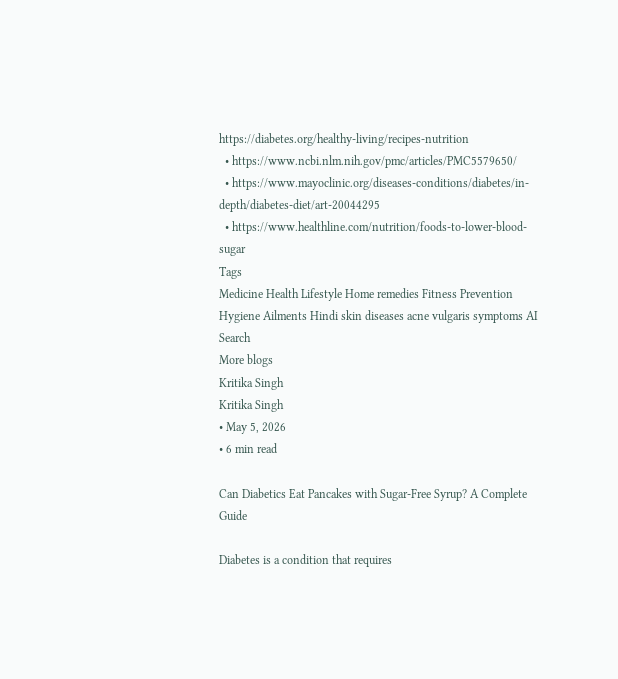https://diabetes.org/healthy-living/recipes-nutrition
  • https://www.ncbi.nlm.nih.gov/pmc/articles/PMC5579650/
  • https://www.mayoclinic.org/diseases-conditions/diabetes/in-depth/diabetes-diet/art-20044295
  • https://www.healthline.com/nutrition/foods-to-lower-blood-sugar
Tags
Medicine Health Lifestyle Home remedies Fitness Prevention Hygiene Ailments Hindi skin diseases acne vulgaris symptoms AI Search
More blogs
Kritika Singh
Kritika Singh
• May 5, 2026
• 6 min read

Can Diabetics Eat Pancakes with Sugar-Free Syrup? A Complete Guide

Diabetes is a condition that requires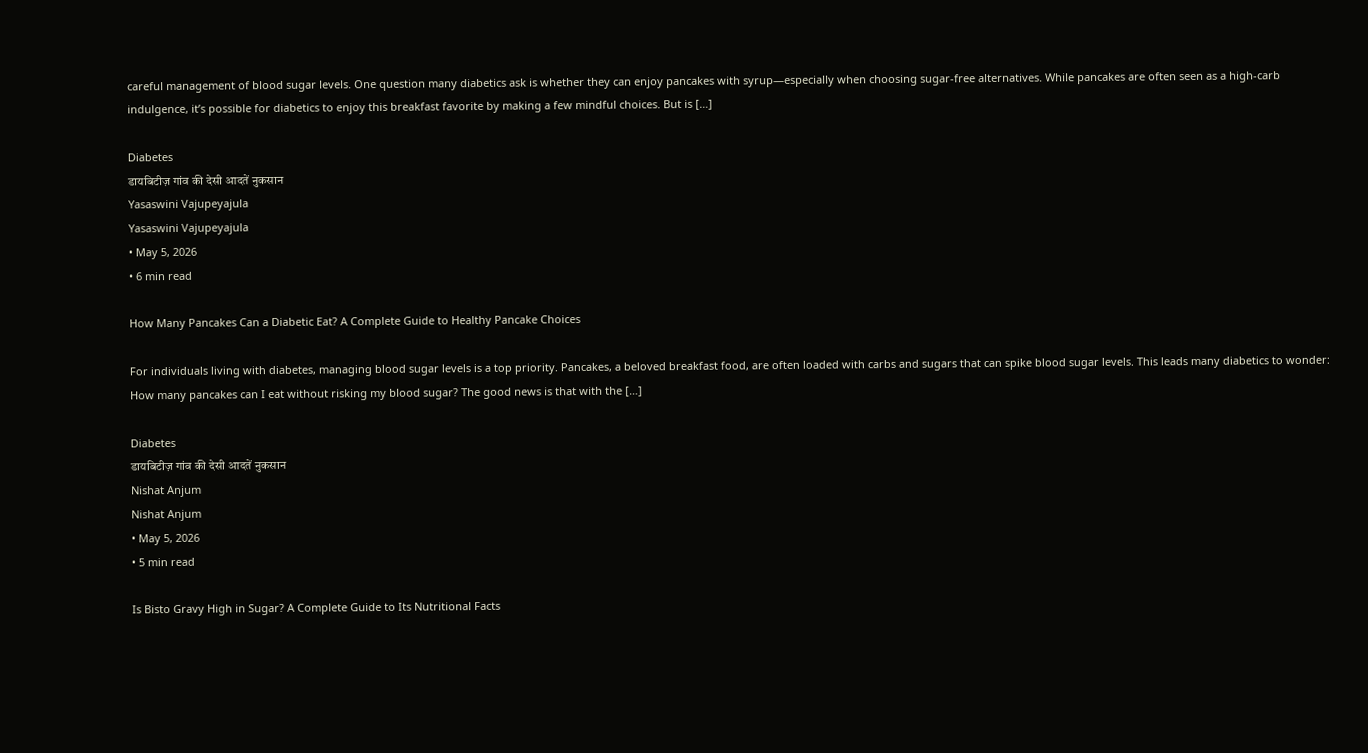careful management of blood sugar levels. One question many diabetics ask is whether they can enjoy pancakes with syrup—especially when choosing sugar-free alternatives. While pancakes are often seen as a high-carb indulgence, it’s possible for diabetics to enjoy this breakfast favorite by making a few mindful choices. But is […]

Diabetes
डायबिटीज़ गांव की देसी आदतें नुकसान
Yasaswini Vajupeyajula
Yasaswini Vajupeyajula
• May 5, 2026
• 6 min read

How Many Pancakes Can a Diabetic Eat? A Complete Guide to Healthy Pancake Choices

For individuals living with diabetes, managing blood sugar levels is a top priority. Pancakes, a beloved breakfast food, are often loaded with carbs and sugars that can spike blood sugar levels. This leads many diabetics to wonder: How many pancakes can I eat without risking my blood sugar? The good news is that with the […]

Diabetes
डायबिटीज़ गांव की देसी आदतें नुकसान
Nishat Anjum
Nishat Anjum
• May 5, 2026
• 5 min read

Is Bisto Gravy High in Sugar? A Complete Guide to Its Nutritional Facts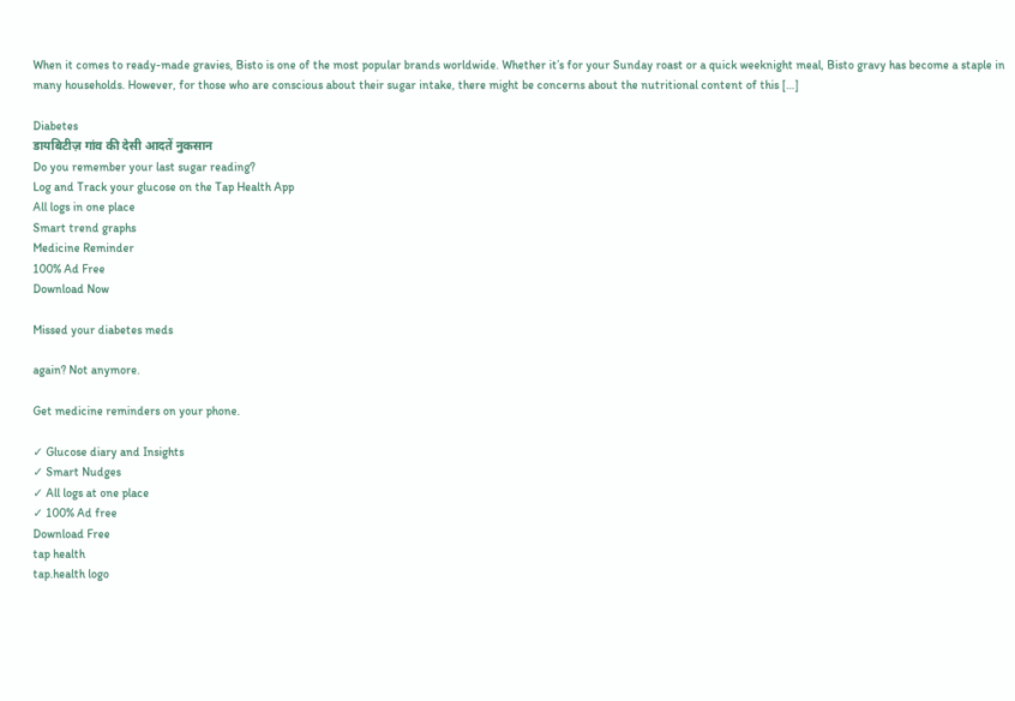When it comes to ready-made gravies, Bisto is one of the most popular brands worldwide. Whether it’s for your Sunday roast or a quick weeknight meal, Bisto gravy has become a staple in many households. However, for those who are conscious about their sugar intake, there might be concerns about the nutritional content of this […]

Diabetes
डायबिटीज़ गांव की देसी आदतें नुकसान
Do you remember your last sugar reading?
Log and Track your glucose on the Tap Health App
All logs in one place
Smart trend graphs
Medicine Reminder
100% Ad Free
Download Now

Missed your diabetes meds

again? Not anymore.

Get medicine reminders on your phone.

✓ Glucose diary and Insights
✓ Smart Nudges
✓ All logs at one place
✓ 100% Ad free
Download Free
tap health
tap.health logo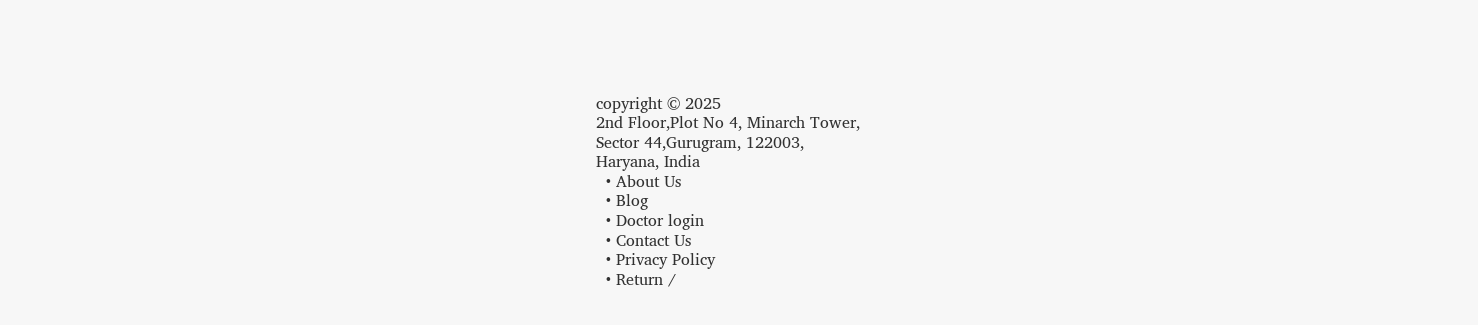copyright © 2025
2nd Floor,Plot No 4, Minarch Tower,
Sector 44,Gurugram, 122003,
Haryana, India
  • About Us
  • Blog
  • Doctor login
  • Contact Us
  • Privacy Policy
  • Return /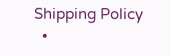Shipping Policy
  •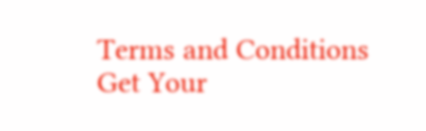Terms and Conditions
Get Your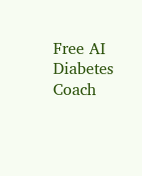Free AI Diabetes Coach